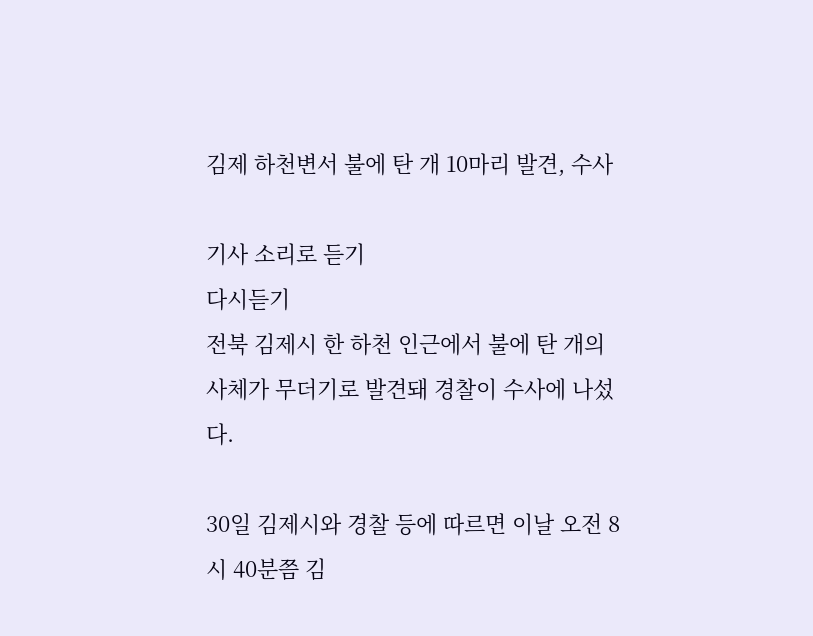김제 하천변서 불에 탄 개 10마리 발견, 수사

기사 소리로 듣기
다시듣기
전북 김제시 한 하천 인근에서 불에 탄 개의 사체가 무더기로 발견돼 경찰이 수사에 나섰다.

30일 김제시와 경찰 등에 따르면 이날 오전 8시 40분쯤 김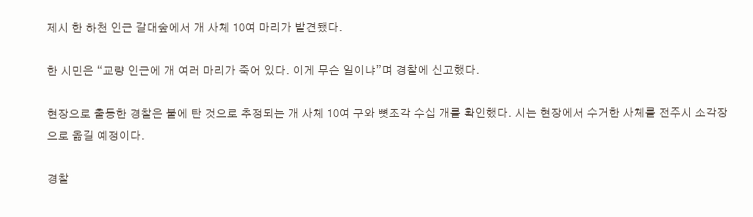제시 한 하천 인근 갈대숲에서 개 사체 10여 마리가 발견됐다.

한 시민은 “교량 인근에 개 여러 마리가 죽어 있다. 이게 무슨 일이냐”며 경찰에 신고했다.

현장으로 출동한 경찰은 불에 탄 것으로 추정되는 개 사체 10여 구와 뼛조각 수십 개를 확인했다. 시는 현장에서 수거한 사체를 전주시 소각장으로 옮길 예정이다.

경찰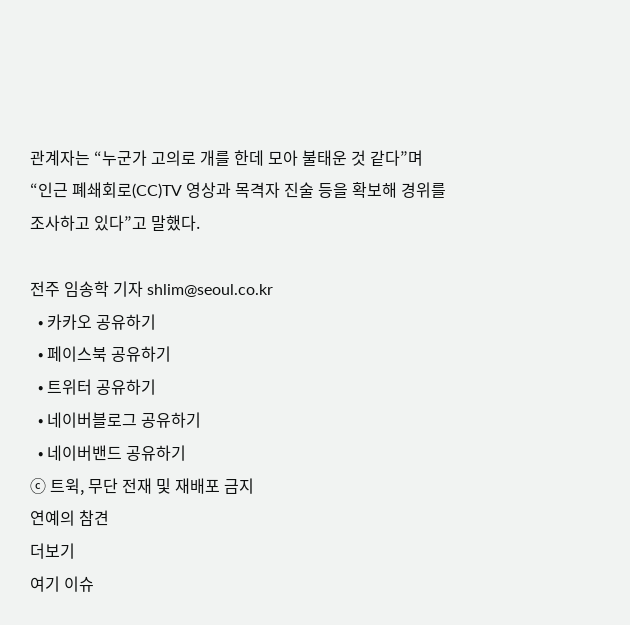관계자는 “누군가 고의로 개를 한데 모아 불태운 것 같다”며 “인근 폐쇄회로(CC)TV 영상과 목격자 진술 등을 확보해 경위를 조사하고 있다”고 말했다.

전주 임송학 기자 shlim@seoul.co.kr
  • 카카오 공유하기
  • 페이스북 공유하기
  • 트위터 공유하기
  • 네이버블로그 공유하기
  • 네이버밴드 공유하기
ⓒ 트윅, 무단 전재 및 재배포 금지
연예의 참견
더보기
여기 이슈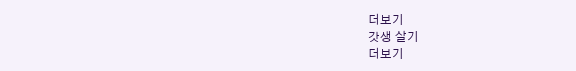더보기
갓생 살기
더보기